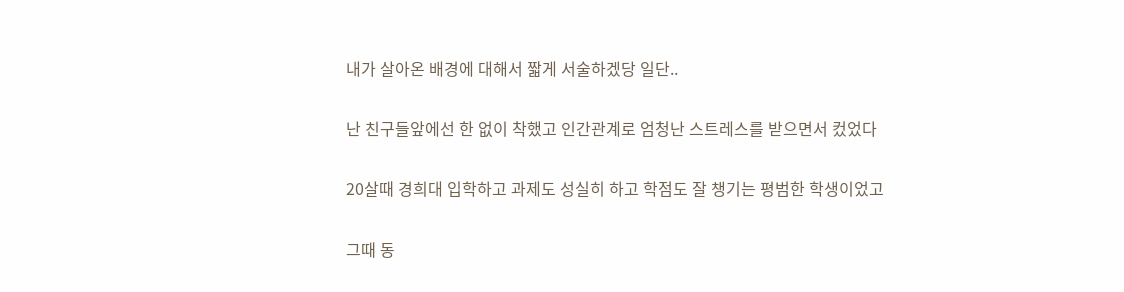내가 살아온 배경에 대해서 짧게 서술하겠당 일단..

난 친구들앞에선 한 없이 착했고 인간관계로 엄청난 스트레스를 받으면서 컸었다

20살때 경희대 입학하고 과제도 성실히 하고 학점도 잘 챙기는 평범한 학생이었고

그때 동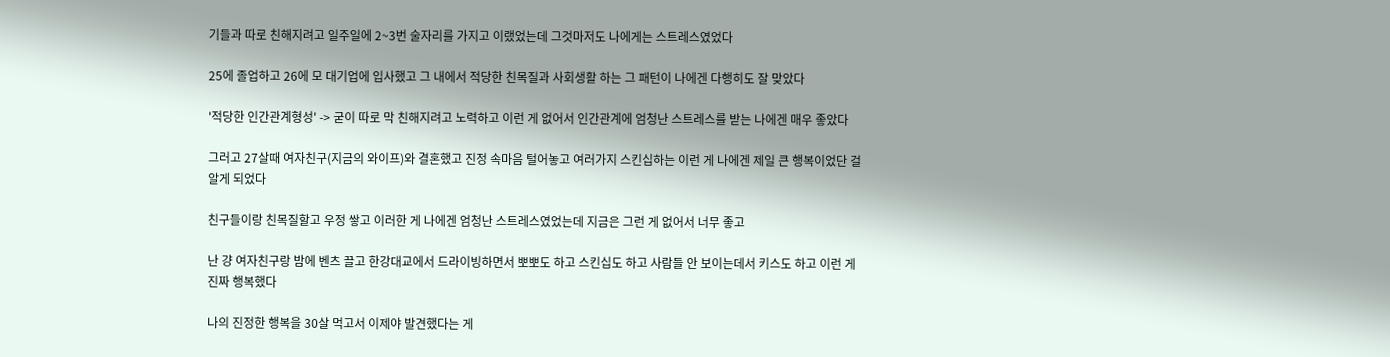기들과 따로 친해지려고 일주일에 2~3번 술자리를 가지고 이랬었는데 그것마저도 나에게는 스트레스였었다

25에 졸업하고 26에 모 대기업에 입사했고 그 내에서 적당한 친목질과 사회생활 하는 그 패턴이 나에겐 다행히도 잘 맞았다

'적당한 인간관계형성' -> 굳이 따로 막 친해지려고 노력하고 이런 게 없어서 인간관계에 엄청난 스트레스를 받는 나에겐 매우 좋았다

그러고 27살때 여자친구(지금의 와이프)와 결혼했고 진정 속마음 털어놓고 여러가지 스킨십하는 이런 게 나에겐 제일 큰 행복이었단 걸 알게 되었다

친구들이랑 친목질할고 우정 쌓고 이러한 게 나에겐 엄청난 스트레스였었는데 지금은 그런 게 없어서 너무 좋고

난 걍 여자친구랑 밤에 벤츠 끌고 한강대교에서 드라이빙하면서 뽀뽀도 하고 스킨십도 하고 사람들 안 보이는데서 키스도 하고 이런 게 진짜 행복했다

나의 진정한 행복을 30살 먹고서 이제야 발견했다는 게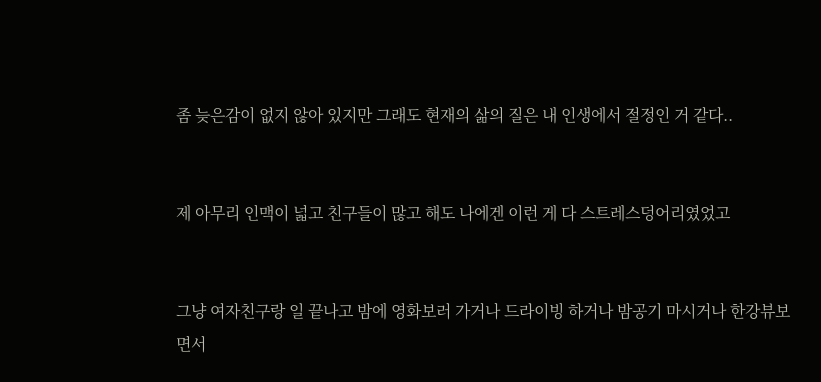좀 늦은감이 없지 않아 있지만 그래도 현재의 삶의 질은 내 인생에서 절정인 거 같다..


제 아무리 인맥이 넓고 친구들이 많고 해도 나에겐 이런 게 다 스트레스덩어리였었고


그냥 여자친구랑 일 끝나고 밤에 영화보러 가거나 드라이빙 하거나 밤공기 마시거나 한강뷰보면서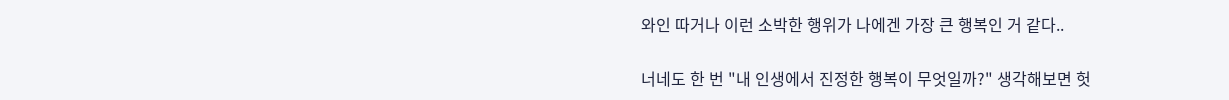와인 따거나 이런 소박한 행위가 나에겐 가장 큰 행복인 거 같다..


너네도 한 번 "내 인생에서 진정한 행복이 무엇일까?" 생각해보면 헛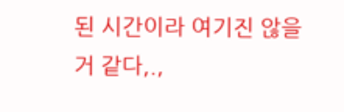된 시간이라 여기진 않을 거 같다,.,